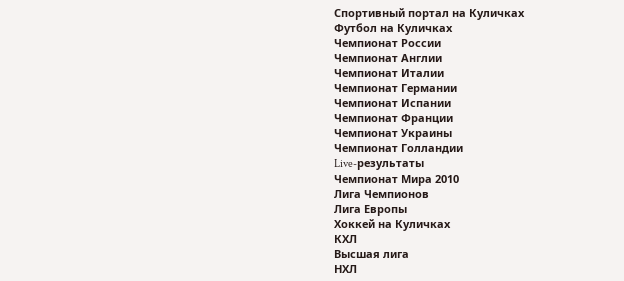Спортивный портал на Куличках
Футбол на Куличках
Чемпионат России
Чемпионат Англии
Чемпионат Италии
Чемпионат Германии
Чемпионат Испании
Чемпионат Франции
Чемпионат Украины
Чемпионат Голландии
Live-результаты
Чемпионат Мира 2010
Лига Чемпионов
Лига Европы
Хоккей на Куличках
КХЛ
Высшая лига
НХЛ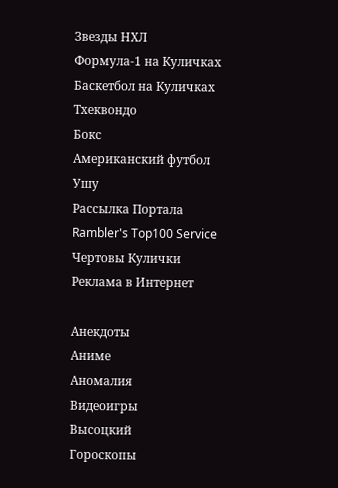Звезды НХЛ
Формула-1 на Куличках
Баскетбол на Куличках
Тхеквондо
Бокс
Американский футбол
Ушу
Рассылка Портала
Rambler's Top100 Service
Чертовы Кулички
Реклама в Интернет

Анекдоты
Аниме
Аномалия
Видеоигры
Высоцкий
Гороскопы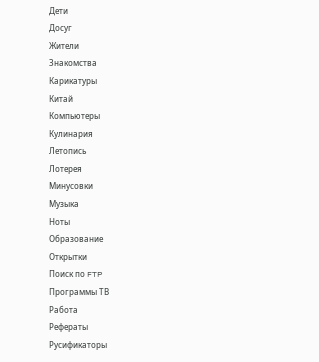Дети
Досуг
Жители
Знакомства
Карикатуры
Китай
Компьютеры
Кулинария
Летопись
Лотерея
Минусовки
Музыка
Ноты
Образование
Открытки
Поиск по FTP
Программы ТВ
Работа
Рефераты
Русификаторы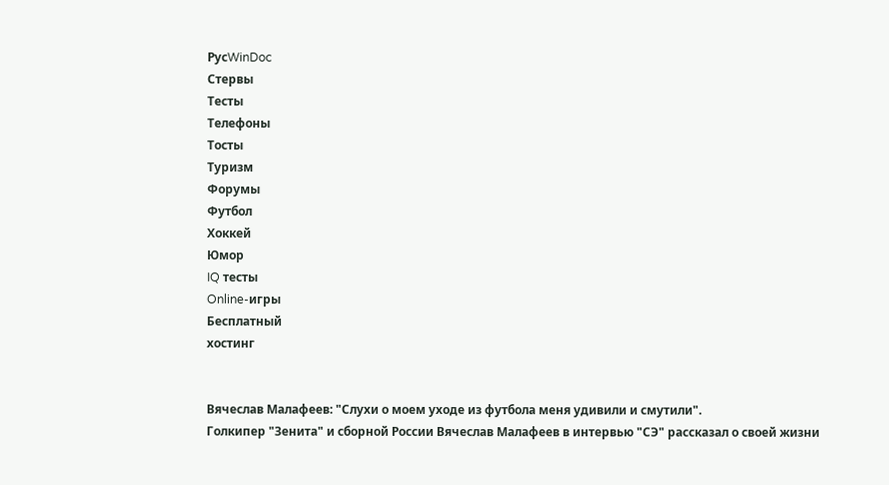РусWinDoc
Стервы
Тесты
Телефоны
Тосты
Туризм
Форумы
Футбол
Хоккей
Юмор
IQ тесты
Online-игры
Бесплатный
хостинг


Вячеслав Малафеев: "Слухи о моем уходе из футбола меня удивили и смутили".
Голкипер "Зенита" и сборной России Вячеслав Малафеев в интервью "СЭ" рассказал о своей жизни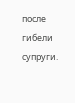после гибели супруги.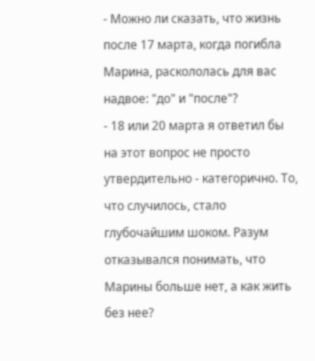- Можно ли сказать, что жизнь после 17 марта, когда погибла Марина, раскололась для вас надвое: "до" и "после"?
- 18 или 20 марта я ответил бы на этот вопрос не просто утвердительно - категорично. То, что случилось, стало глубочайшим шоком. Разум отказывался понимать, что Марины больше нет, а как жить без нее?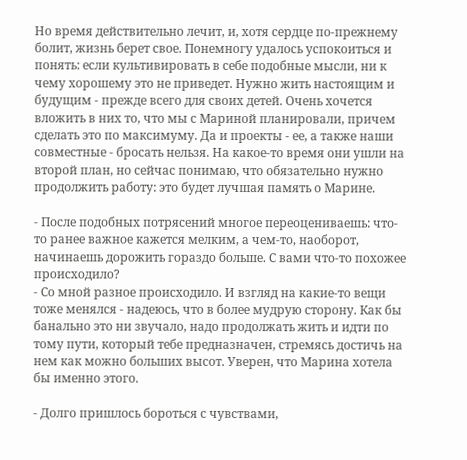Но время действительно лечит, и, хотя сердце по-прежнему болит, жизнь берет свое. Понемногу удалось успокоиться и понять: если культивировать в себе подобные мысли, ни к чему хорошему это не приведет. Нужно жить настоящим и будущим - прежде всего для своих детей. Очень хочется вложить в них то, что мы с Мариной планировали, причем сделать это по максимуму. Да и проекты - ее, а также наши совместные - бросать нельзя. На какое-то время они ушли на второй план, но сейчас понимаю, что обязательно нужно продолжить работу: это будет лучшая память о Марине.

- После подобных потрясений многое переоцениваешь: что-то ранее важное кажется мелким, а чем-то, наоборот, начинаешь дорожить гораздо больше. С вами что-то похожее происходило?
- Со мной разное происходило. И взгляд на какие-то вещи тоже менялся - надеюсь, что в более мудрую сторону. Как бы банально это ни звучало, надо продолжать жить и идти по тому пути, который тебе предназначен, стремясь достичь на нем как можно больших высот. Уверен, что Марина хотела бы именно этого.

- Долго пришлось бороться с чувствами,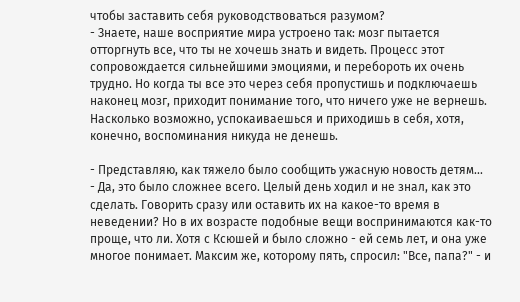чтобы заставить себя руководствоваться разумом?
- Знаете, наше восприятие мира устроено так: мозг пытается отторгнуть все, что ты не хочешь знать и видеть. Процесс этот сопровождается сильнейшими эмоциями, и перебороть их очень трудно. Но когда ты все это через себя пропустишь и подключаешь наконец мозг, приходит понимание того, что ничего уже не вернешь. Насколько возможно, успокаиваешься и приходишь в себя, хотя, конечно, воспоминания никуда не денешь.

- Представляю, как тяжело было сообщить ужасную новость детям...
- Да, это было сложнее всего. Целый день ходил и не знал, как это сделать. Говорить сразу или оставить их на какое-то время в неведении? Но в их возрасте подобные вещи воспринимаются как-то проще, что ли. Хотя с Ксюшей и было сложно - ей семь лет, и она уже многое понимает. Максим же, которому пять, спросил: "Все, папа?" - и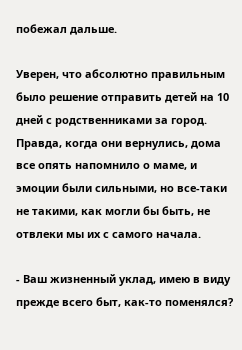побежал дальше.

Уверен, что абсолютно правильным было решение отправить детей на 10 дней с родственниками за город. Правда, когда они вернулись, дома все опять напомнило о маме, и эмоции были сильными, но все-таки не такими, как могли бы быть, не отвлеки мы их с самого начала.

- Ваш жизненный уклад, имею в виду прежде всего быт, как-то поменялся?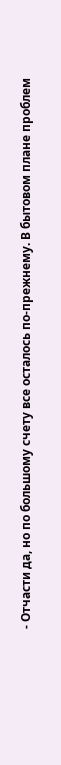- Отчасти да, но по большому счету все осталось по-прежнему. В бытовом плане проблем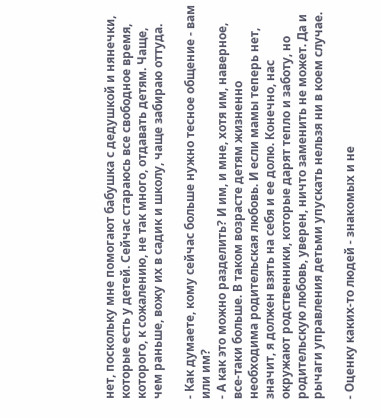нет, поскольку мне помогают бабушка с дедушкой и нянечки, которые есть у детей. Сейчас стараюсь все свободное время, которого, к сожалению, не так много, отдавать детям. Чаще, чем раньше, вожу их в садик и школу, чаще забираю оттуда.

- Как думаете, кому сейчас больше нужно тесное общение - вам или им?
- А как это можно разделить? И им, и мне, хотя им, наверное, все-таки больше. В таком возрасте детям жизненно необходима родительская любовь. И если мамы теперь нет, значит, я должен взять на себя и ее долю. Конечно, нас окружают родственники, которые дарят тепло и заботу, но родительскую любовь, уверен, ничто заменить не может. Да и рычаги управления детьми упускать нельзя ни в коем случае.

- Оценку каких-то людей - знакомых и не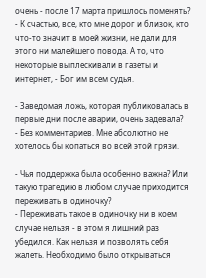очень - после 17 марта пришлось поменять?
- К счастью, все, кто мне дорог и близок, кто что-то значит в моей жизни, не дали для этого ни малейшего повода. А то, что некоторые выплескивали в газеты и интернет, - Бог им всем судья.

- Заведомая ложь, которая публиковалась в первые дни после аварии, очень задевала?
- Без комментариев. Мне абсолютно не хотелось бы копаться во всей этой грязи.

- Чья поддержка была особенно важна? Или такую трагедию в любом случае приходится переживать в одиночку?
- Переживать такое в одиночку ни в коем случае нельзя - в этом я лишний раз убедился. Как нельзя и позволять себя жалеть. Необходимо было открываться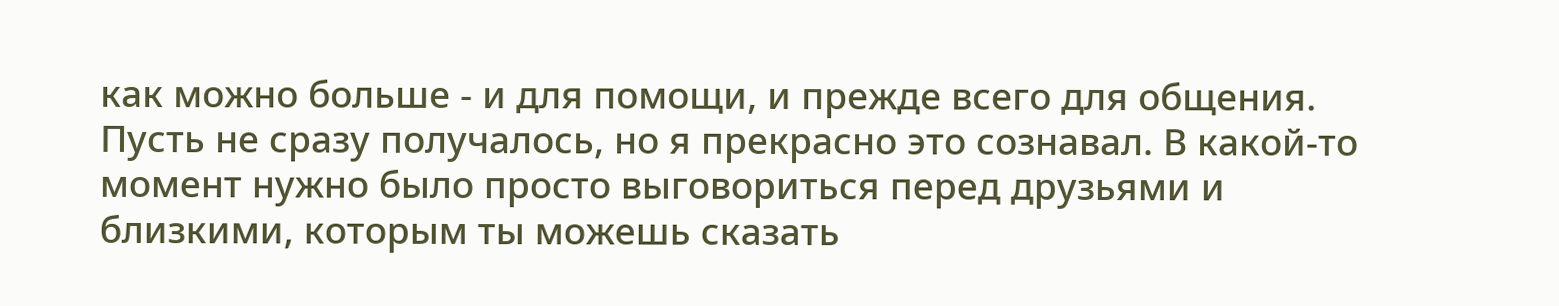как можно больше - и для помощи, и прежде всего для общения. Пусть не сразу получалось, но я прекрасно это сознавал. В какой-то момент нужно было просто выговориться перед друзьями и близкими, которым ты можешь сказать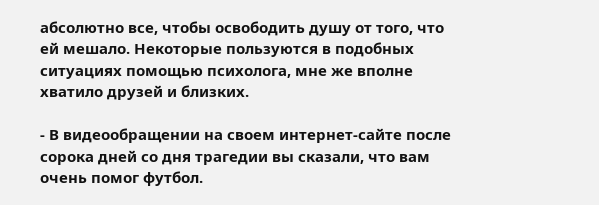абсолютно все, чтобы освободить душу от того, что ей мешало. Некоторые пользуются в подобных ситуациях помощью психолога, мне же вполне хватило друзей и близких.

- В видеообращении на своем интернет-сайте после сорока дней со дня трагедии вы сказали, что вам очень помог футбол.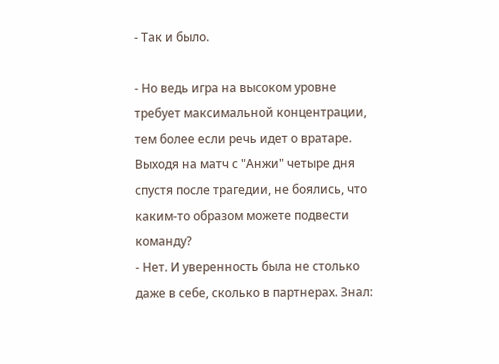- Так и было.

- Но ведь игра на высоком уровне требует максимальной концентрации, тем более если речь идет о вратаре. Выходя на матч с "Анжи" четыре дня спустя после трагедии, не боялись, что каким-то образом можете подвести команду?
- Нет. И уверенность была не столько даже в себе, сколько в партнерах. Знал: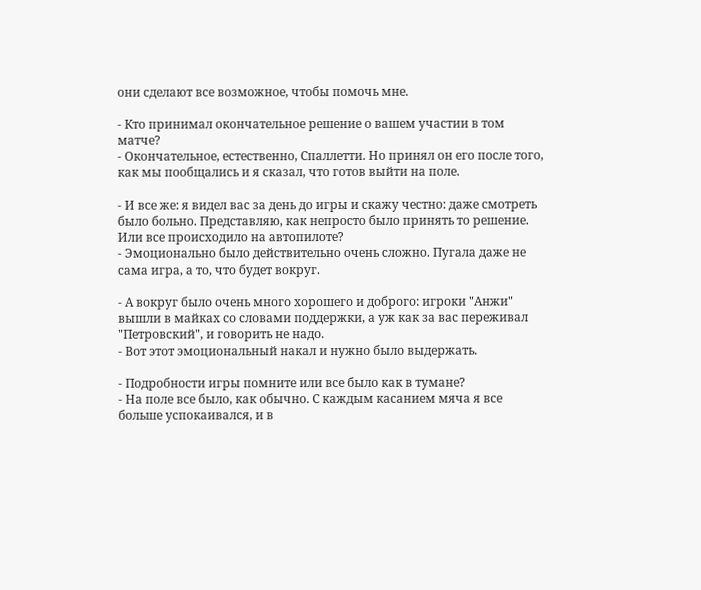они сделают все возможное, чтобы помочь мне.

- Кто принимал окончательное решение о вашем участии в том матче?
- Окончательное, естественно, Спаллетти. Но принял он его после того, как мы пообщались и я сказал, что готов выйти на поле.

- И все же: я видел вас за день до игры и скажу честно: даже смотреть было больно. Представляю, как непросто было принять то решение. Или все происходило на автопилоте?
- Эмоционально было действительно очень сложно. Пугала даже не сама игра, а то, что будет вокруг.

- А вокруг было очень много хорошего и доброго: игроки "Анжи" вышли в майках со словами поддержки, а уж как за вас переживал "Петровский", и говорить не надо.
- Вот этот эмоциональный накал и нужно было выдержать.

- Подробности игры помните или все было как в тумане?
- На поле все было, как обычно. С каждым касанием мяча я все больше успокаивался, и в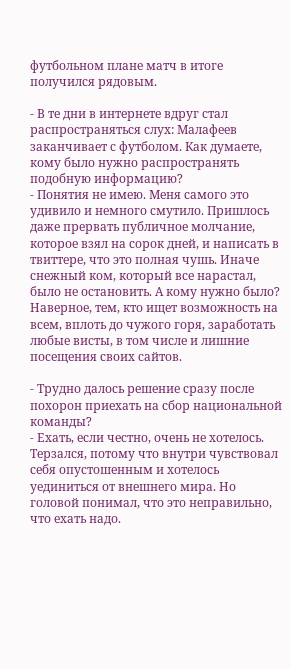футбольном плане матч в итоге получился рядовым.

- В те дни в интернете вдруг стал распространяться слух: Малафеев заканчивает с футболом. Как думаете, кому было нужно распространять подобную информацию?
- Понятия не имею. Меня самого это удивило и немного смутило. Пришлось даже прервать публичное молчание, которое взял на сорок дней, и написать в твиттере, что это полная чушь. Иначе снежный ком, который все нарастал, было не остановить. А кому нужно было? Наверное, тем, кто ищет возможность на всем, вплоть до чужого горя, заработать любые висты, в том числе и лишние посещения своих сайтов.

- Трудно далось решение сразу после похорон приехать на сбор национальной команды?
- Ехать, если честно, очень не хотелось. Терзался, потому что внутри чувствовал себя опустошенным и хотелось уединиться от внешнего мира. Но головой понимал, что это неправильно, что ехать надо.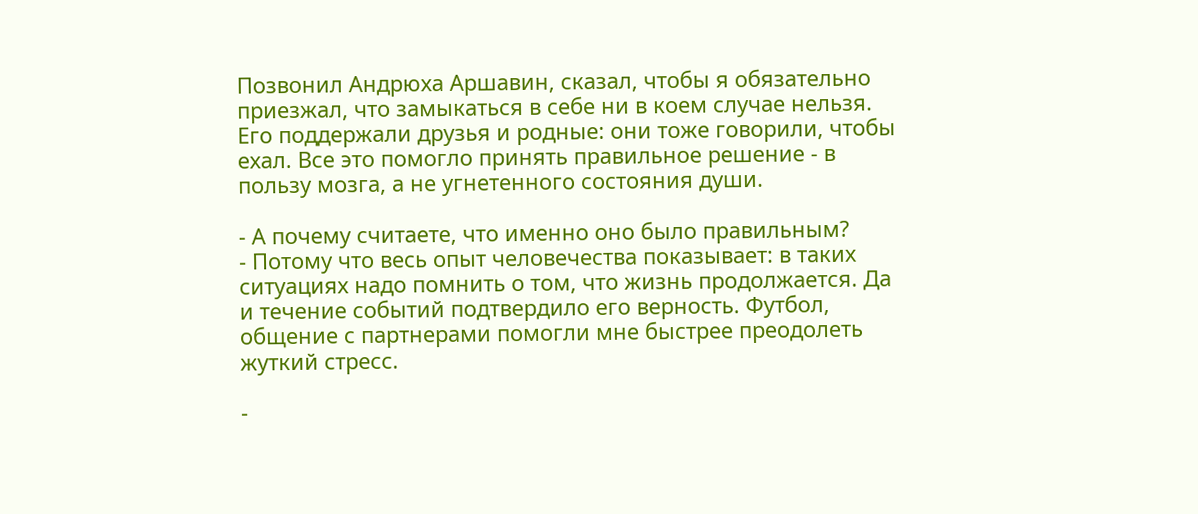Позвонил Андрюха Аршавин, сказал, чтобы я обязательно приезжал, что замыкаться в себе ни в коем случае нельзя. Его поддержали друзья и родные: они тоже говорили, чтобы ехал. Все это помогло принять правильное решение - в пользу мозга, а не угнетенного состояния души.

- А почему считаете, что именно оно было правильным?
- Потому что весь опыт человечества показывает: в таких ситуациях надо помнить о том, что жизнь продолжается. Да и течение событий подтвердило его верность. Футбол, общение с партнерами помогли мне быстрее преодолеть жуткий стресс.

-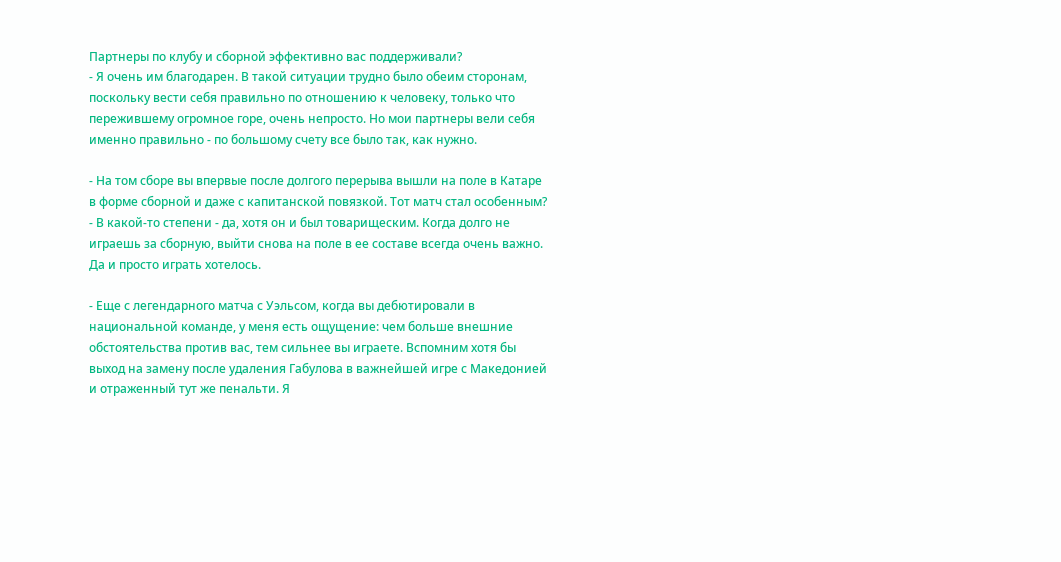Партнеры по клубу и сборной эффективно вас поддерживали?
- Я очень им благодарен. В такой ситуации трудно было обеим сторонам, поскольку вести себя правильно по отношению к человеку, только что пережившему огромное горе, очень непросто. Но мои партнеры вели себя именно правильно - по большому счету все было так, как нужно.

- На том сборе вы впервые после долгого перерыва вышли на поле в Катаре в форме сборной и даже с капитанской повязкой. Тот матч стал особенным?
- В какой-то степени - да, хотя он и был товарищеским. Когда долго не играешь за сборную, выйти снова на поле в ее составе всегда очень важно. Да и просто играть хотелось.

- Еще с легендарного матча с Уэльсом, когда вы дебютировали в национальной команде, у меня есть ощущение: чем больше внешние обстоятельства против вас, тем сильнее вы играете. Вспомним хотя бы выход на замену после удаления Габулова в важнейшей игре с Македонией и отраженный тут же пенальти. Я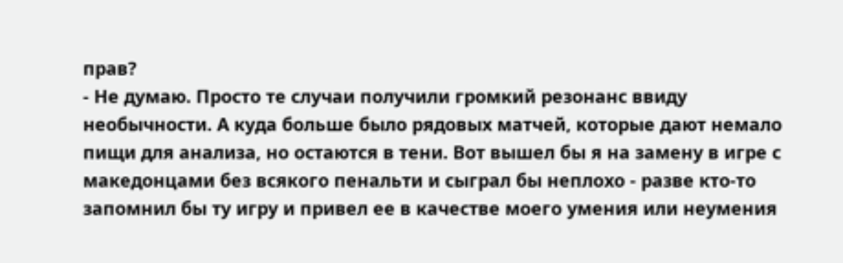прав?
- Не думаю. Просто те случаи получили громкий резонанс ввиду необычности. А куда больше было рядовых матчей, которые дают немало пищи для анализа, но остаются в тени. Вот вышел бы я на замену в игре с македонцами без всякого пенальти и сыграл бы неплохо - разве кто-то запомнил бы ту игру и привел ее в качестве моего умения или неумения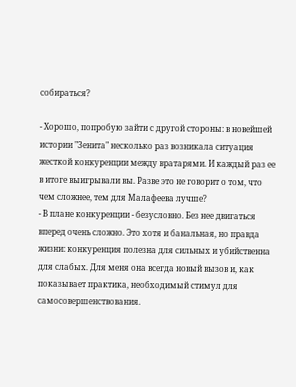собираться?

- Хорошо, попробую зайти с другой стороны: в новейшей истории "Зенита" несколько раз возникала ситуация жесткой конкуренции между вратарями. И каждый раз ее в итоге выигрывали вы. Разве это не говорит о том, что чем сложнее, тем для Малафеева лучше?
- В плане конкуренции - безусловно. Без нее двигаться вперед очень сложно. Это хотя и банальная, но правда жизни: конкуренция полезна для сильных и убийственна для слабых. Для меня она всегда новый вызов и, как показывает практика, необходимый стимул для самосовершенствования.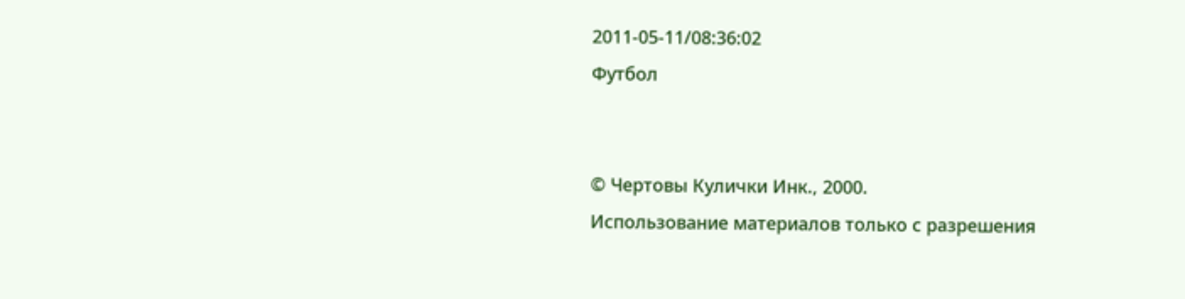2011-05-11/08:36:02
Футбол


© Чертовы Кулички Инк., 2000.
Использование материалов только с разрешения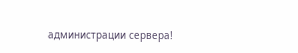администрации сервера!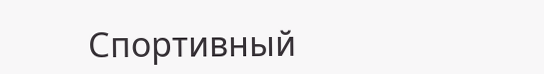Спортивный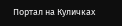Портал на Куличках